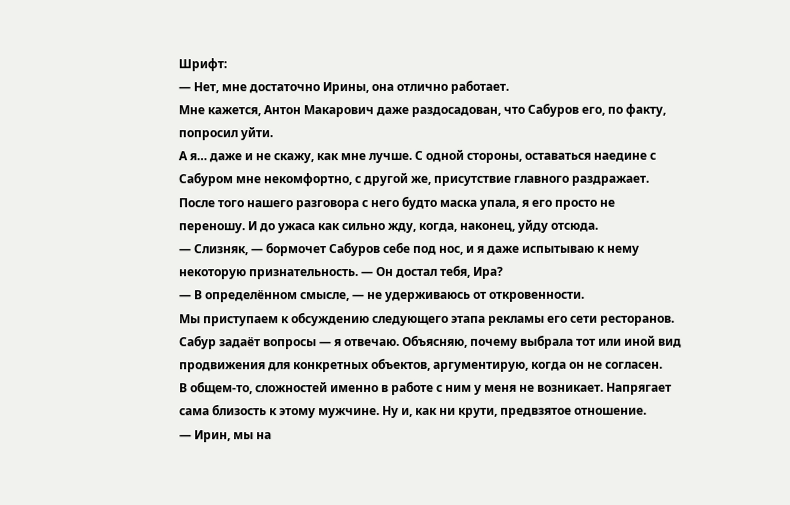Шрифт:
— Нет, мне достаточно Ирины, она отлично работает.
Мне кажется, Антон Макарович даже раздосадован, что Сабуров его, по факту, попросил уйти.
А я… даже и не скажу, как мне лучше. С одной стороны, оставаться наедине с Сабуром мне некомфортно, с другой же, присутствие главного раздражает. После того нашего разговора с него будто маска упала, я его просто не переношу. И до ужаса как сильно жду, когда, наконец, уйду отсюда.
— Слизняк, — бормочет Сабуров себе под нос, и я даже испытываю к нему некоторую признательность. — Он достал тебя, Ира?
— В определённом смысле, — не удерживаюсь от откровенности.
Мы приступаем к обсуждению следующего этапа рекламы его сети ресторанов. Сабур задаёт вопросы — я отвечаю. Объясняю, почему выбрала тот или иной вид продвижения для конкретных объектов, аргументирую, когда он не согласен.
В общем-то, сложностей именно в работе с ним у меня не возникает. Напрягает сама близость к этому мужчине. Ну и, как ни крути, предвзятое отношение.
— Ирин, мы на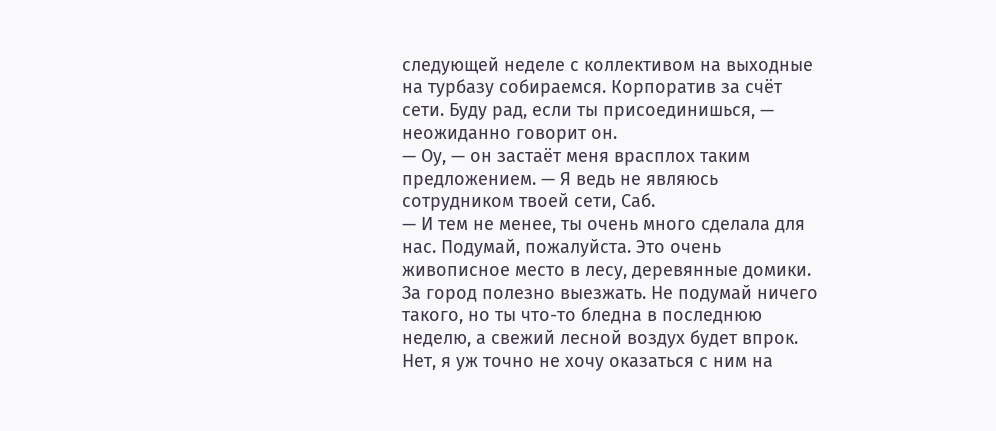следующей неделе с коллективом на выходные на турбазу собираемся. Корпоратив за счёт сети. Буду рад, если ты присоединишься, — неожиданно говорит он.
— Оу, — он застаёт меня врасплох таким предложением. — Я ведь не являюсь сотрудником твоей сети, Саб.
— И тем не менее, ты очень много сделала для нас. Подумай, пожалуйста. Это очень живописное место в лесу, деревянные домики. За город полезно выезжать. Не подумай ничего такого, но ты что-то бледна в последнюю неделю, а свежий лесной воздух будет впрок.
Нет, я уж точно не хочу оказаться с ним на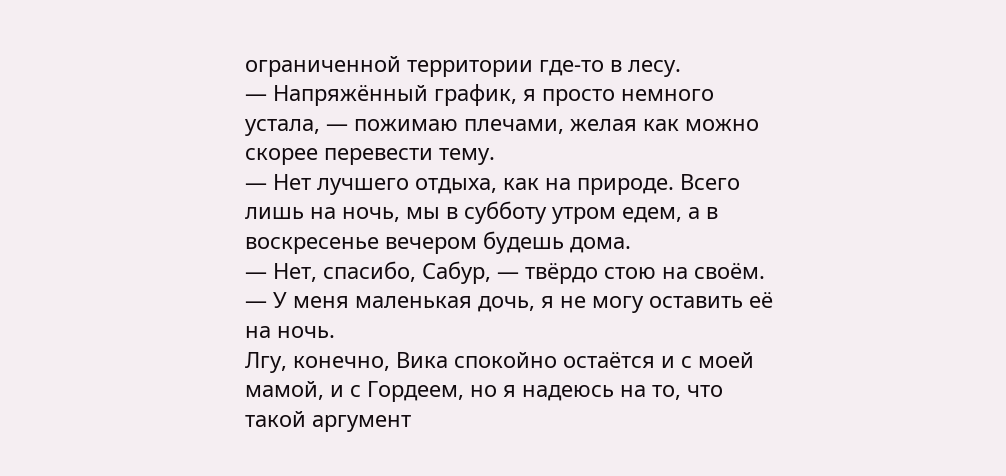ограниченной территории где-то в лесу.
— Напряжённый график, я просто немного устала, — пожимаю плечами, желая как можно скорее перевести тему.
— Нет лучшего отдыха, как на природе. Всего лишь на ночь, мы в субботу утром едем, а в воскресенье вечером будешь дома.
— Нет, спасибо, Сабур, — твёрдо стою на своём. — У меня маленькая дочь, я не могу оставить её на ночь.
Лгу, конечно, Вика спокойно остаётся и с моей мамой, и с Гордеем, но я надеюсь на то, что такой аргумент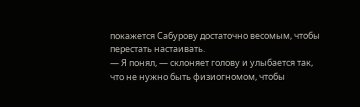покажется Сабурову достаточно весомым, чтобы перестать настаивать.
— Я понял, — склоняет голову и улыбается так, что не нужно быть физиогномом, чтобы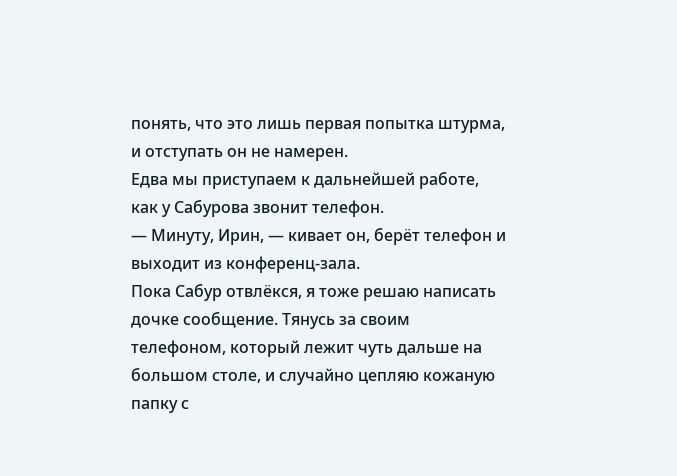понять, что это лишь первая попытка штурма, и отступать он не намерен.
Едва мы приступаем к дальнейшей работе, как у Сабурова звонит телефон.
— Минуту, Ирин, — кивает он, берёт телефон и выходит из конференц-зала.
Пока Сабур отвлёкся, я тоже решаю написать дочке сообщение. Тянусь за своим телефоном, который лежит чуть дальше на большом столе, и случайно цепляю кожаную папку с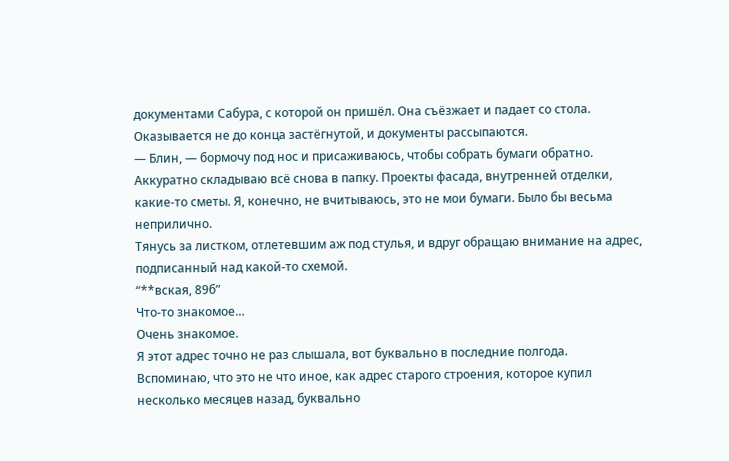документами Сабура, с которой он пришёл. Она съёзжает и падает со стола. Оказывается не до конца застёгнутой, и документы рассыпаются.
— Блин, — бормочу под нос и присаживаюсь, чтобы собрать бумаги обратно.
Аккуратно складываю всё снова в папку. Проекты фасада, внутренней отделки, какие-то сметы. Я, конечно, не вчитываюсь, это не мои бумаги. Было бы весьма неприлично.
Тянусь за листком, отлетевшим аж под стулья, и вдруг обращаю внимание на адрес, подписанный над какой-то схемой.
“**вская, 89б”
Что-то знакомое…
Очень знакомое.
Я этот адрес точно не раз слышала, вот буквально в последние полгода.
Вспоминаю, что это не что иное, как адрес старого строения, которое купил несколько месяцев назад, буквально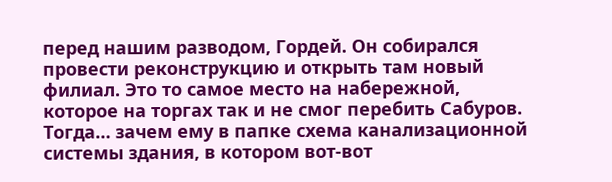перед нашим разводом, Гордей. Он собирался провести реконструкцию и открыть там новый филиал. Это то самое место на набережной, которое на торгах так и не смог перебить Сабуров.
Тогда… зачем ему в папке схема канализационной системы здания, в котором вот-вот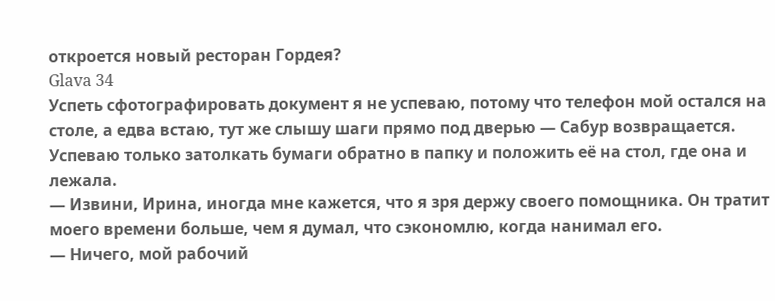откроется новый ресторан Гордея?
Glava 34
Успеть сфотографировать документ я не успеваю, потому что телефон мой остался на столе, а едва встаю, тут же слышу шаги прямо под дверью — Сабур возвращается. Успеваю только затолкать бумаги обратно в папку и положить её на стол, где она и лежала.
— Извини, Ирина, иногда мне кажется, что я зря держу своего помощника. Он тратит моего времени больше, чем я думал, что сэкономлю, когда нанимал его.
— Ничего, мой рабочий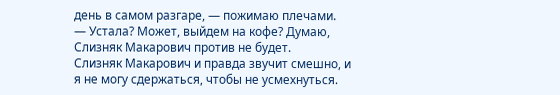день в самом разгаре, — пожимаю плечами.
— Устала? Может, выйдем на кофе? Думаю, Слизняк Макарович против не будет.
Слизняк Макарович и правда звучит смешно, и я не могу сдержаться, чтобы не усмехнуться.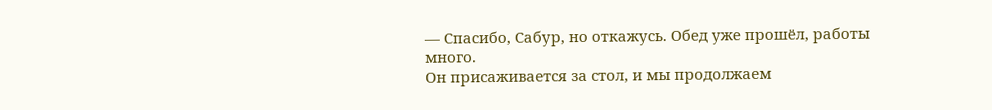— Спасибо, Сабур, но откажусь. Обед уже прошёл, работы много.
Он присаживается за стол, и мы продолжаем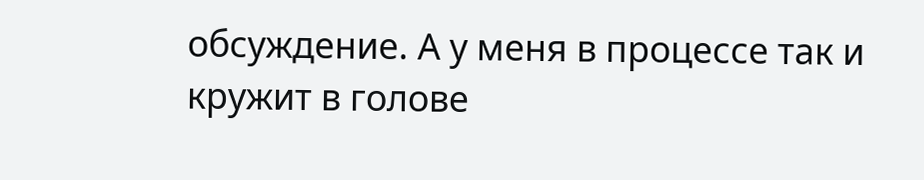обсуждение. А у меня в процессе так и кружит в голове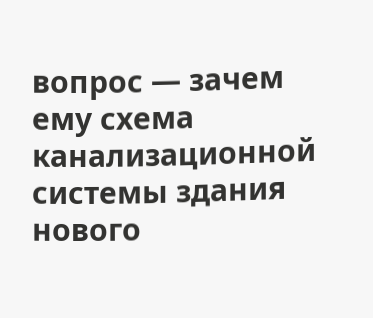вопрос — зачем ему схема канализационной системы здания нового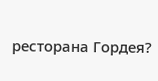ресторана Гордея?